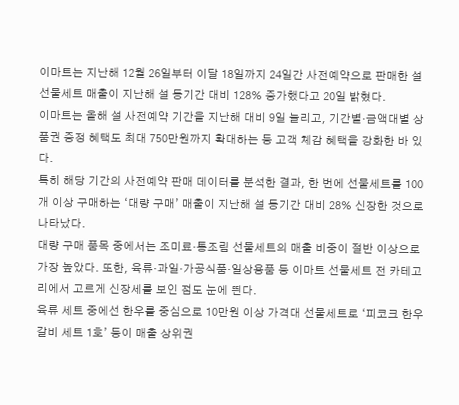이마트는 지난해 12월 26일부터 이달 18일까지 24일간 사전예약으로 판매한 설 선물세트 매출이 지난해 설 동기간 대비 128% 증가했다고 20일 밝혔다.
이마트는 올해 설 사전예약 기간을 지난해 대비 9일 늘리고, 기간별·금액대별 상품권 증정 혜택도 최대 750만원까지 확대하는 등 고객 체감 혜택을 강화한 바 있다.
특히 해당 기간의 사전예약 판매 데이터를 분석한 결과, 한 번에 선물세트를 100개 이상 구매하는 ‘대량 구매’ 매출이 지난해 설 동기간 대비 28% 신장한 것으로 나타났다.
대량 구매 품목 중에서는 조미료·통조림 선물세트의 매출 비중이 절반 이상으로 가장 높았다. 또한, 육류·과일·가공식품·일상용품 등 이마트 선물세트 전 카테고리에서 고르게 신장세를 보인 점도 눈에 띈다.
육류 세트 중에선 한우를 중심으로 10만원 이상 가격대 선물세트로 ‘피코크 한우 갈비 세트 1호’ 등이 매출 상위권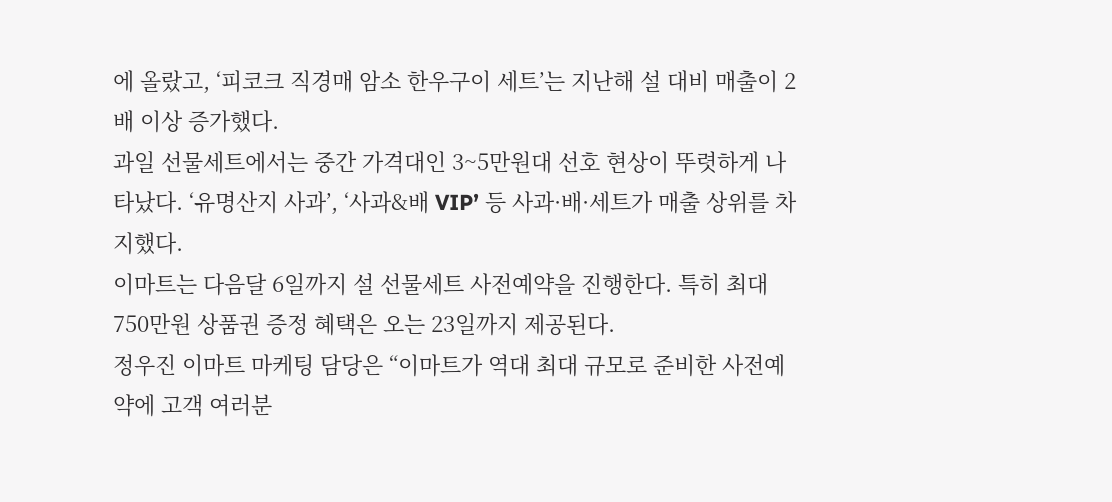에 올랐고, ‘피코크 직경매 암소 한우구이 세트’는 지난해 설 대비 매출이 2배 이상 증가했다.
과일 선물세트에서는 중간 가격대인 3~5만원대 선호 현상이 뚜렷하게 나타났다. ‘유명산지 사과’, ‘사과&배 VIP’ 등 사과·배·세트가 매출 상위를 차지했다.
이마트는 다음달 6일까지 설 선물세트 사전예약을 진행한다. 특히 최대 750만원 상품권 증정 혜택은 오는 23일까지 제공된다.
정우진 이마트 마케팅 담당은 “이마트가 역대 최대 규모로 준비한 사전예약에 고객 여러분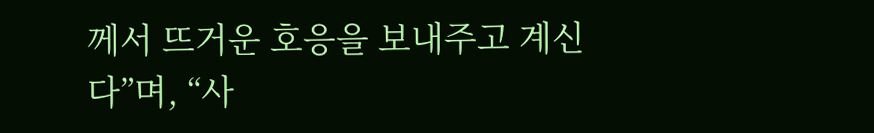께서 뜨거운 호응을 보내주고 계신다”며, “사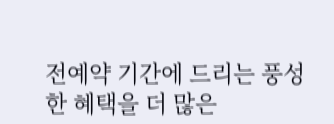전예약 기간에 드리는 풍성한 혜택을 더 많은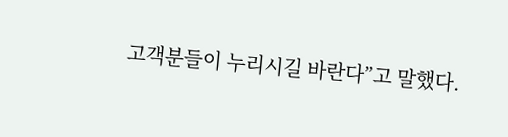고객분들이 누리시길 바란다”고 말했다.